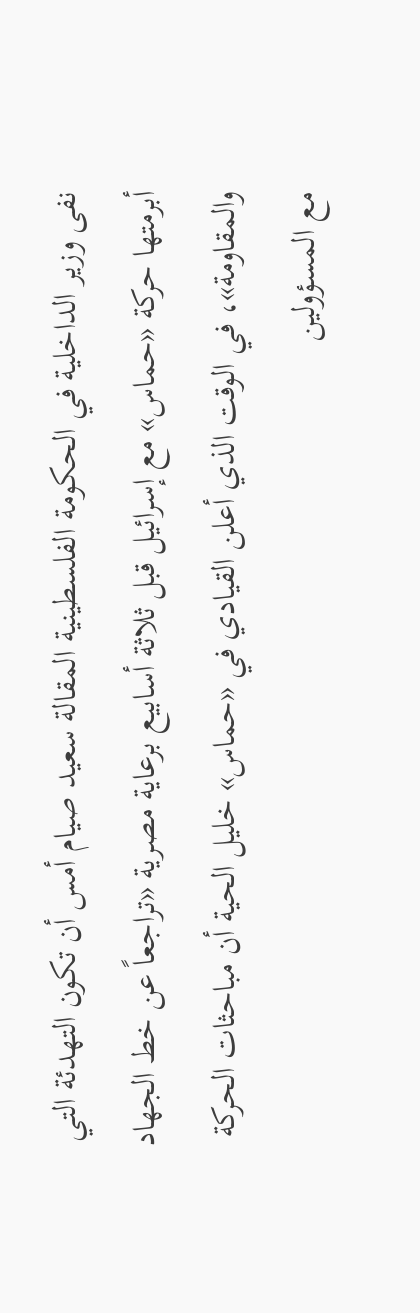نفى وزير الداخلية في الحكومة الفلسطينية المقالة سعيد صيام أمس أن تكون التهدئة التي أبرمتها حركة «حماس» مع إسرائيل قبل ثلاثة أسابيع برعاية مصرية «تراجعاً عن خط الجهاد والمقاومة»، في الوقت الذي أعلن القيادي في «حماس» خليل الحية أن مباحثات الحركة مع المسؤولين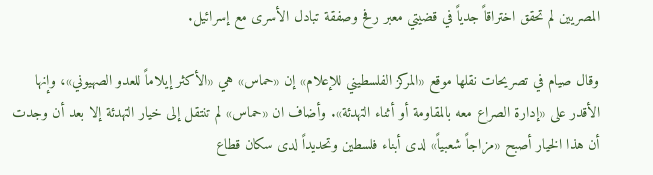المصريين لم تحقق اختراقاً جدياً في قضيتي معبر رفح وصفقة تبادل الأسرى مع إسرائيل.

وقال صيام في تصريحات نقلها موقع «المركز الفلسطيني للإعلام» إن «حماس» هي «الأكثر إيلاماً للعدو الصهيوني»، وإنها الأقدر على «إدارة الصراع معه بالمقاومة أو أثناء التهدئة». وأضاف ان «حماس» لم تنتقل إلى خيار التهدئة إلا بعد أن وجدت أن هذا الخيار أصبح «مزاجاً شعبياً» لدى أبناء فلسطين وتحديداً لدى سكان قطاع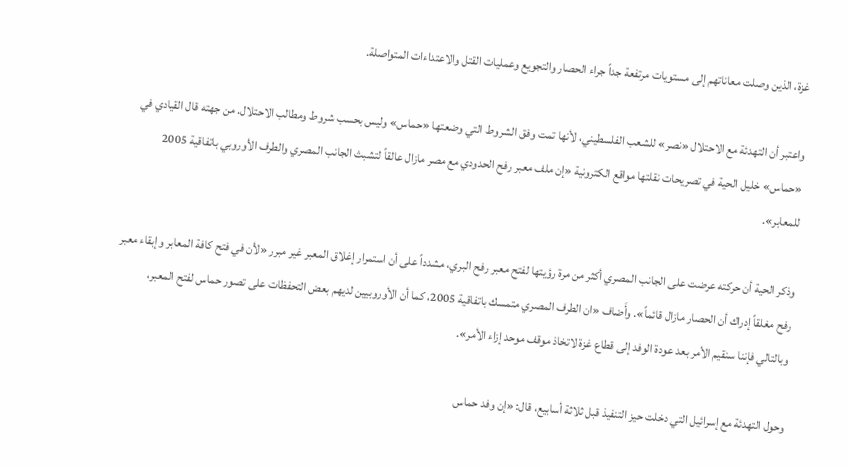غزة، الذين وصلت معاناتهم إلى مستويات مرتفعة جداً جراء الحصار والتجويع وعمليات القتل والاعتداءات المتواصلة.

واعتبر أن التهدئة مع الاحتلال «نصر» للشعب الفلسطيني، لأنها تمت وفق الشروط التي وضعتها «حماس» وليس بحسب شروط ومطالب الاحتلال. من جهته قال القيادي في «حماس» خليل الحية في تصريحات نقلتها مواقع الكترونية «إن ملف معبر رفح الحدودي مع مصر مازال عالقاً لتشبث الجانب المصري والطرف الأوروبي باتفاقية 2005 للمعابر».

وذكر الحية أن حركته عرضت على الجانب المصري أكثر من مرة رؤيتها لفتح معبر رفح البري، مشدداً على أن استمرار إغلاق المعبر غير مبرر «لأن في فتح كافة المعابر وإبقاء معبر رفح مغلقاً إدراك أن الحصار مازال قائماً». وأَضاف «ان الطرف المصري متمسك باتفاقية 2005، كما أن الأوروبيين لديهم بعض التحفظات على تصور حماس لفتح المعبر، وبالتالي فإننا سنقيم الأمر بعد عودة الوفد إلى قطاع غزة لاتخاذ موقف موحد إزاء الأمر».

وحول التهدئة مع إسرائيل التي دخلت حيز التنفيذ قبل ثلاثة أسابيع، قال: «إن وفد حماس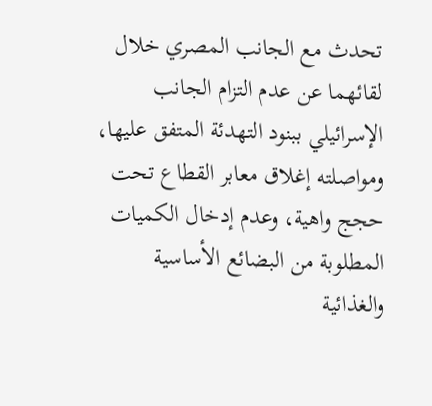تحدث مع الجانب المصري خلال لقائهما عن عدم التزام الجانب الإسرائيلي ببنود التهدئة المتفق عليها، ومواصلته إغلاق معابر القطاع تحت حجج واهية، وعدم إدخال الكميات المطلوبة من البضائع الأساسية والغذائية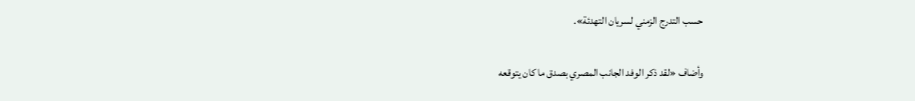حسب التدرج الزمني لسريان التهدئة».

وأضاف «لقد ذكر الوفد الجانب المصري بصدق ما كان يتوقعه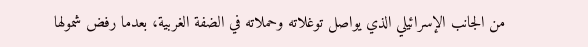من الجانب الإسرائيلي الذي يواصل توغلاته وحملاته في الضفة الغربية، بعدما رفض شمولها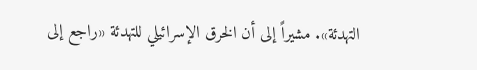التهدئة». مشيراً إلى أن الخرق الإسرائيلي للتهدئة «راجع إلى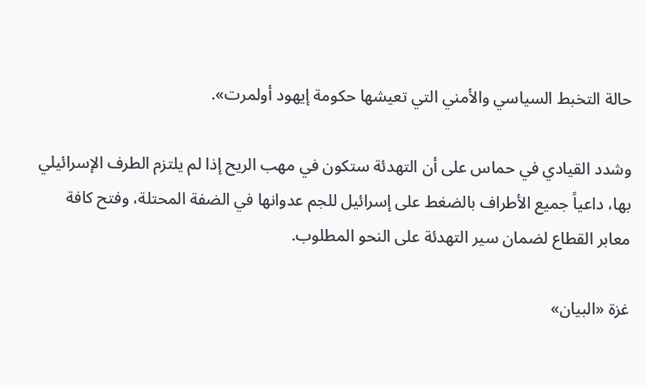حالة التخبط السياسي والأمني التي تعيشها حكومة إيهود أولمرت».

وشدد القيادي في حماس على أن التهدئة ستكون في مهب الريح إذا لم يلتزم الطرف الإسرائيلي بها، داعياً جميع الأطراف بالضغط على إسرائيل للجم عدوانها في الضفة المحتلة، وفتح كافة معابر القطاع لضمان سير التهدئة على النحو المطلوب.

غزة «البيان»